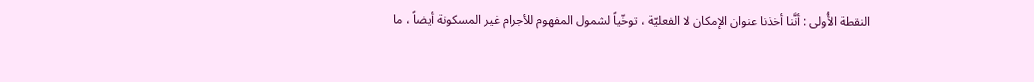النقطة الأُولى : أنَّنا أخذنا عنوان الإمكان لا الفعليّة ، توخّياً لشمول المفهوم للأجرام غير المسكونة أيضاً ، ما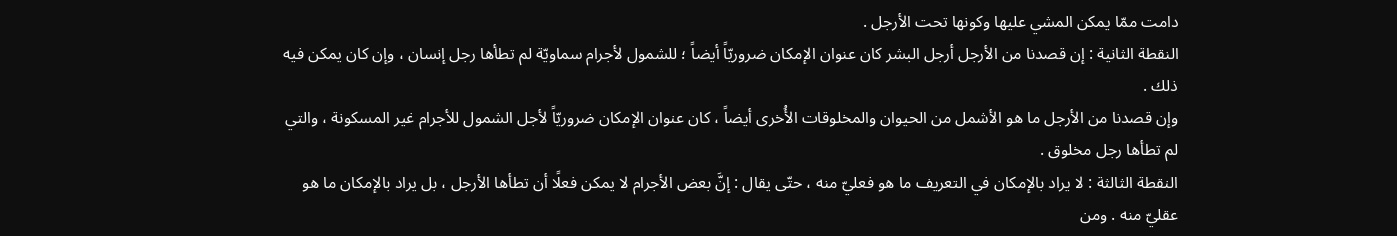دامت ممّا يمكن المشي عليها وكونها تحت الأرجل .
النقطة الثانية : إن قصدنا من الأرجل أرجل البشر كان عنوان الإمكان ضروريّاً أيضاً ؛ للشمول لأجرام سماويّة لم تطأها رجل إنسان ، وإن كان يمكن فيه ذلك .
وإن قصدنا من الأرجل ما هو الأشمل من الحيوان والمخلوقات الأُخرى أيضاً ، كان عنوان الإمكان ضروريّاً لأجل الشمول للأجرام غير المسكونة ، والتي لم تطأها رجل مخلوق .
النقطة الثالثة : لا يراد بالإمكان في التعريف ما هو فعليّ منه ، حتّى يقال : إنَّ بعض الأجرام لا يمكن فعلًا أن تطأها الأرجل ، بل يراد بالإمكان ما هو عقليّ منه . ومن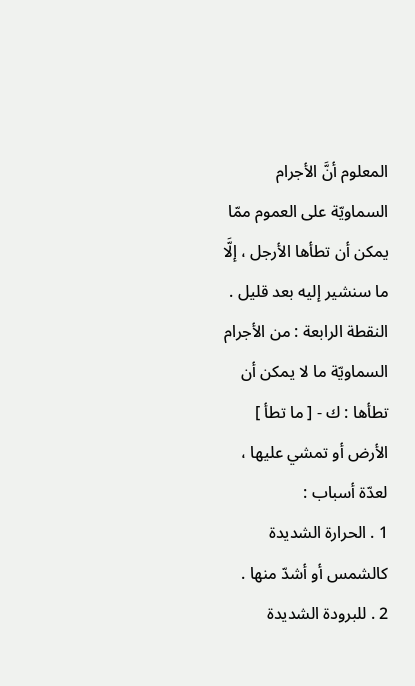المعلوم أنَّ الأجرام السماويّة على العموم ممّا يمكن أن تطأها الأرجل ، إلَّا ما سنشير إليه بعد قليل .
النقطة الرابعة : من الأجرام السماويّة ما لا يمكن أن تطأها : ك - [ ما تطأ ] الأرض أو تمشي عليها ، لعدّة أسباب :
1 . الحرارة الشديدة كالشمس أو أشدّ منها .
2 . للبرودة الشديدة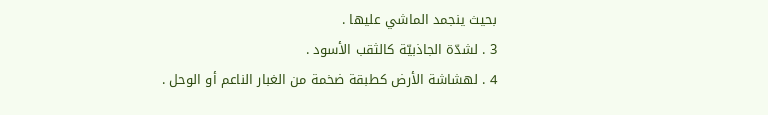بحيث ينجمد الماشي عليها .
3 . لشدّة الجاذبيّة كالثقب الأسود .
4 . لهشاشة الأرض كطبقة ضخمة من الغبار الناعم أو الوحل .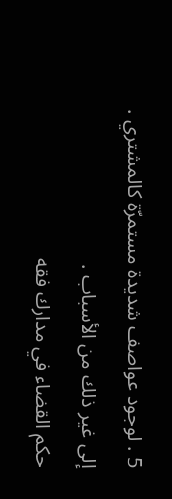5 . لوجود عواصف شديدة مستمرّة كالمشتري .
إلى غير ذلك من الأسباب .
حكم القضاء في مدارك فقه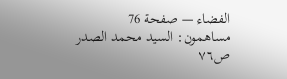الفضاء — صفحة 76
مساهمون: السيد محمد الصدر
ص٧٦